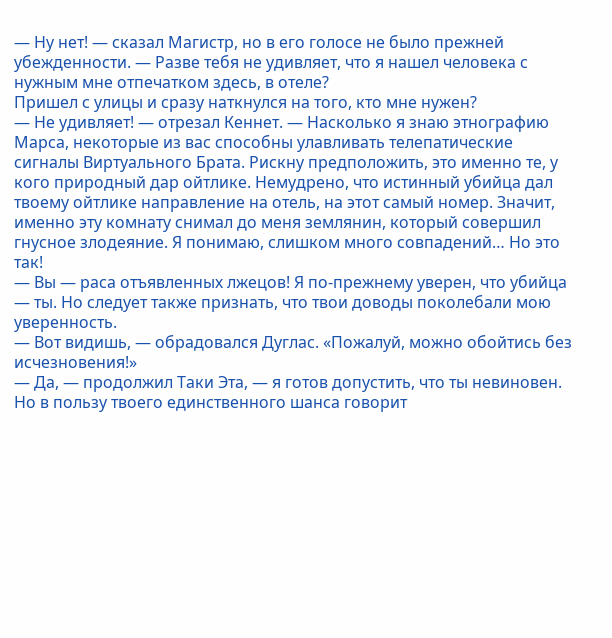— Ну нет! — сказал Магистр, но в его голосе не было прежней убежденности. — Разве тебя не удивляет, что я нашел человека с нужным мне отпечатком здесь, в отеле?
Пришел с улицы и сразу наткнулся на того, кто мне нужен?
— Не удивляет! — отрезал Кеннет. — Насколько я знаю этнографию Марса, некоторые из вас способны улавливать телепатические сигналы Виртуального Брата. Рискну предположить, это именно те, у кого природный дар ойтлике. Немудрено, что истинный убийца дал твоему ойтлике направление на отель, на этот самый номер. Значит, именно эту комнату снимал до меня землянин, который совершил гнусное злодеяние. Я понимаю, слишком много совпадений… Но это так!
— Вы — раса отъявленных лжецов! Я по-прежнему уверен, что убийца — ты. Но следует также признать, что твои доводы поколебали мою уверенность.
— Вот видишь, — обрадовался Дуглас. «Пожалуй, можно обойтись без исчезновения!»
— Да, — продолжил Таки Эта, — я готов допустить, что ты невиновен. Но в пользу твоего единственного шанса говорит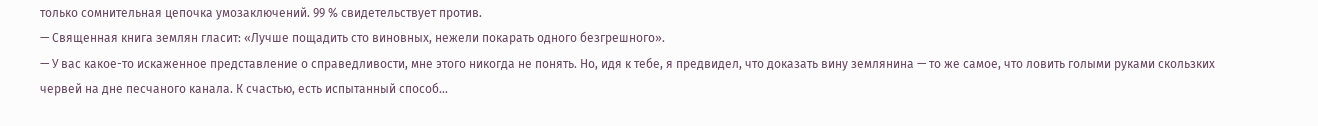только сомнительная цепочка умозаключений. 99 % свидетельствует против.
— Священная книга землян гласит: «Лучше пощадить сто виновных, нежели покарать одного безгрешного».
— У вас какое-то искаженное представление о справедливости, мне этого никогда не понять. Но, идя к тебе, я предвидел, что доказать вину землянина — то же самое, что ловить голыми руками скользких червей на дне песчаного канала. К счастью, есть испытанный способ…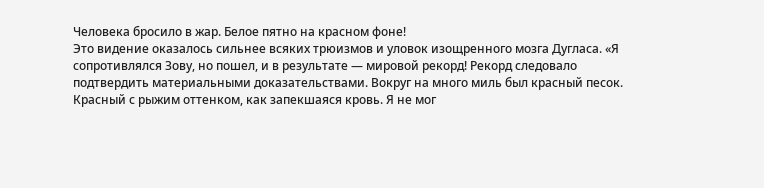Человека бросило в жар. Белое пятно на красном фоне!
Это видение оказалось сильнее всяких трюизмов и уловок изощренного мозга Дугласа. «Я сопротивлялся Зову, но пошел, и в результате — мировой рекорд! Рекорд следовало подтвердить материальными доказательствами. Вокруг на много миль был красный песок. Красный с рыжим оттенком, как запекшаяся кровь. Я не мог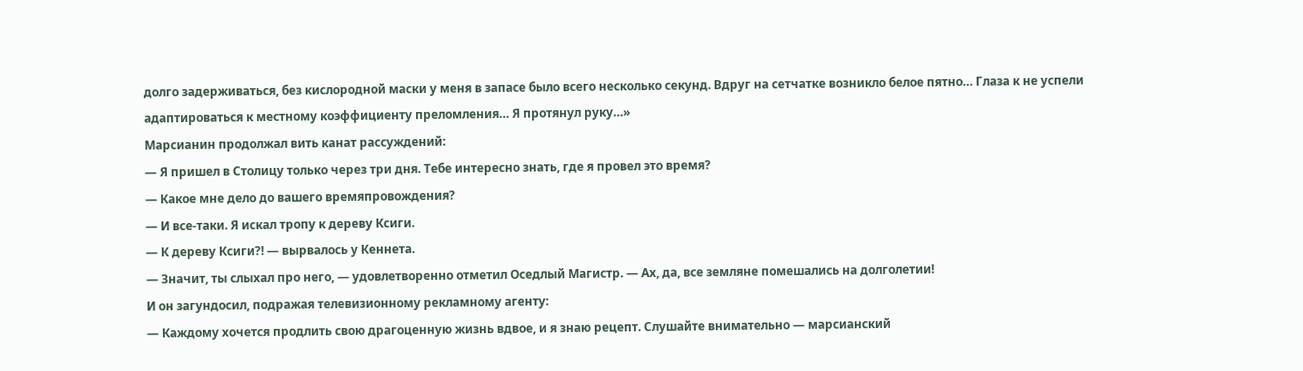долго задерживаться, без кислородной маски у меня в запасе было всего несколько секунд. Вдруг на сетчатке возникло белое пятно… Глаза к не успели адаптироваться к местному коэффициенту преломления… Я протянул руку…»
Марсианин продолжал вить канат рассуждений:
— Я пришел в Столицу только через три дня. Тебе интересно знать, где я провел это время?
— Какое мне дело до вашего времяпровождения?
— И все-таки. Я искал тропу к дереву Ксиги.
— К дереву Ксиги?! — вырвалось у Кеннета.
— Значит, ты слыхал про него, — удовлетворенно отметил Оседлый Магистр. — Ах, да, все земляне помешались на долголетии!
И он загундосил, подражая телевизионному рекламному агенту:
— Каждому хочется продлить свою драгоценную жизнь вдвое, и я знаю рецепт. Слушайте внимательно — марсианский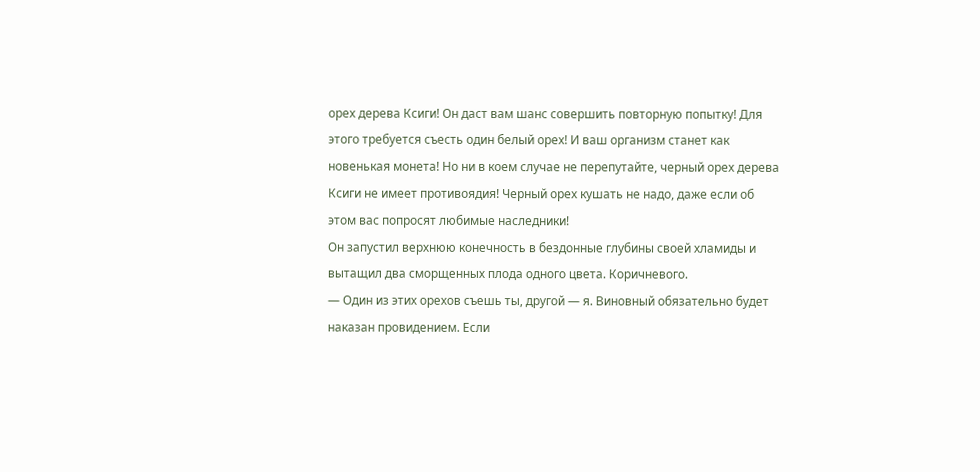орех дерева Ксиги! Он даст вам шанс совершить повторную попытку! Для этого требуется съесть один белый орех! И ваш организм станет как новенькая монета! Но ни в коем случае не перепутайте, черный орех дерева Ксиги не имеет противоядия! Черный орех кушать не надо, даже если об этом вас попросят любимые наследники!
Он запустил верхнюю конечность в бездонные глубины своей хламиды и вытащил два сморщенных плода одного цвета. Коричневого.
— Один из этих орехов съешь ты, другой — я. Виновный обязательно будет наказан провидением. Если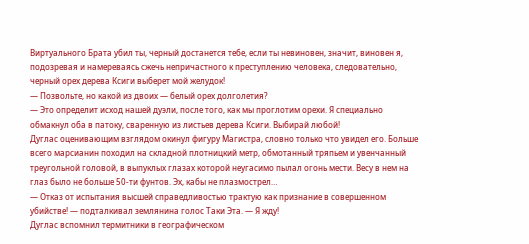Виртуального Брата убил ты, черный достанется тебе, если ты невиновен, значит, виновен я, подозревая и намереваясь сжечь непричастного к преступлению человека, следовательно, черный орех дерева Ксиги выберет мой желудок!
— Позвольте, но какой из двоих — белый орех долголетия?
— Это определит исход нашей дуэли, после того, как мы проглотим орехи. Я специально обмакнул оба в патоку, сваренную из листьев дерева Ксиги. Выбирай любой!
Дуглас оценивающим взглядом окинул фигуру Магистра, словно только что увидел его. Больше всего марсианин походил на складной плотницкий метр, обмотанный тряпьем и увенчанный треугольной головой, в выпуклых глазах которой неугасимо пылал огонь мести. Весу в нем на глаз было не больше 50-ти фунтов. Эх, кабы не плазмострел…
— Отказ от испытания высшей справедливостью трактую как признание в совершенном убийстве! — подталкивал землянина голос Таки Эта. — Я жду!
Дуглас вспомнил термитники в географическом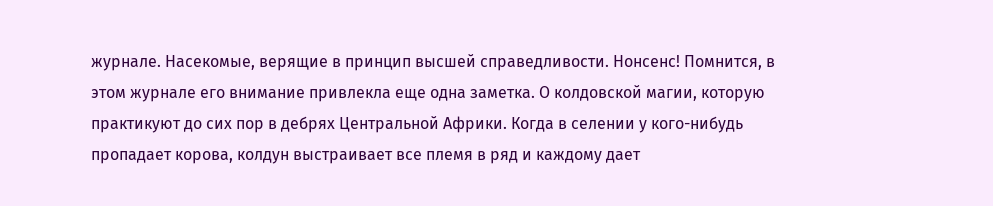журнале. Насекомые, верящие в принцип высшей справедливости. Нонсенс! Помнится, в этом журнале его внимание привлекла еще одна заметка. О колдовской магии, которую практикуют до сих пор в дебрях Центральной Африки. Когда в селении у кого-нибудь пропадает корова, колдун выстраивает все племя в ряд и каждому дает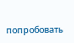попробовать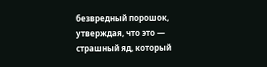безвредный порошок, утверждая, что это — страшный яд, который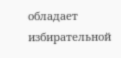обладает избирательной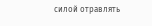силой отравлять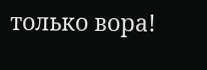только вора!